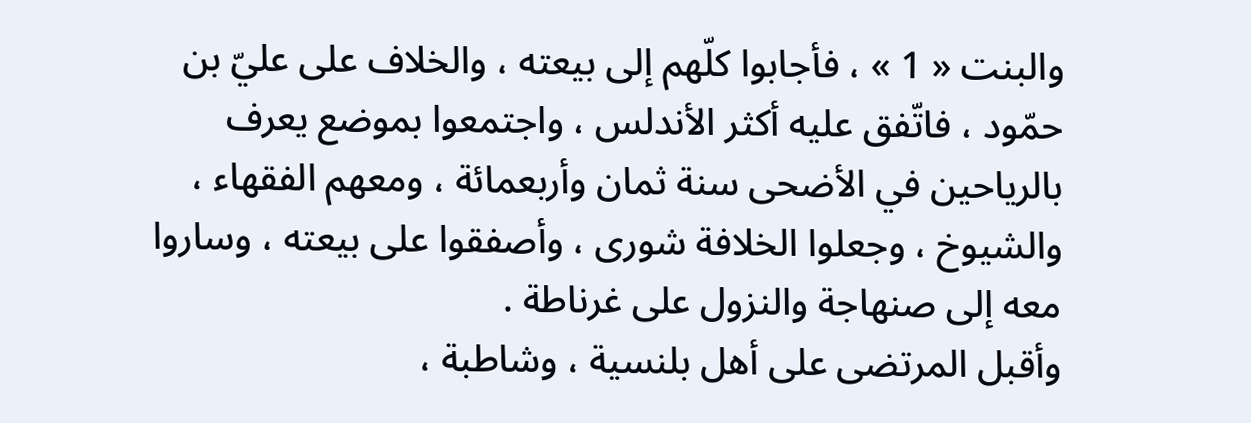والبنت « 1 » ، فأجابوا كلّهم إلى بيعته ، والخلاف على عليّ بن حمّود ، فاتّفق عليه أكثر الأندلس ، واجتمعوا بموضع يعرف بالرياحين في الأضحى سنة ثمان وأربعمائة ، ومعهم الفقهاء ، والشيوخ ، وجعلوا الخلافة شورى ، وأصفقوا على بيعته ، وساروا معه إلى صنهاجة والنزول على غرناطة .
وأقبل المرتضى على أهل بلنسية ، وشاطبة ،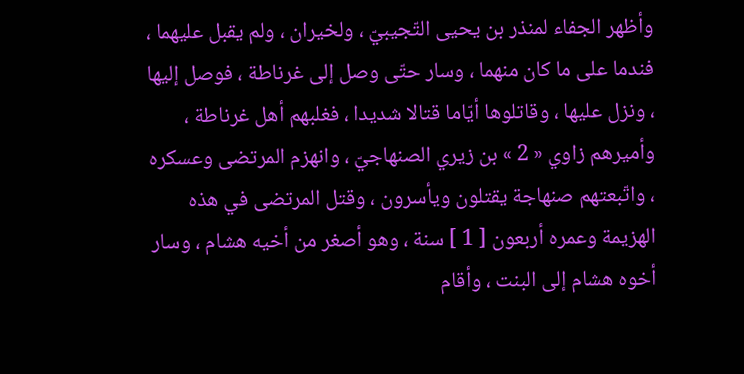وأظهر الجفاء لمنذر بن يحيى التّجيبيّ ، ولخيران ، ولم يقبل عليهما ، فندما على ما كان منهما ، وسار حتّى وصل إلى غرناطة ، فوصل إليها ، ونزل عليها ، وقاتلوها أيّاما قتالا شديدا ، فغلبهم أهل غرناطة ، وأميرهم زاوي « 2 » بن زيري الصنهاجيّ ، وانهزم المرتضى وعسكره ، واتّبعتهم صنهاجة يقتلون ويأسرون ، وقتل المرتضى في هذه الهزيمة وعمره أربعون [ 1 ] سنة ، وهو أصغر من أخيه هشام ، وسار أخوه هشام إلى البنت ، وأقام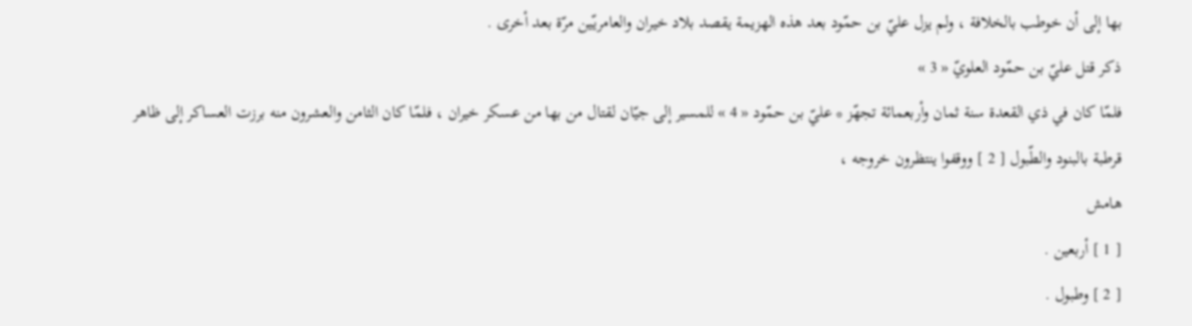بها إلى أن خوطب بالخلافة ، ولم يزل عليّ بن حمّود بعد هذه الهزيمة يقصد بلاد خيران والعامريّين مرّة بعد أخرى .
ذكر قتل عليّ بن حمّود العلويّ « 3 »
فلمّا كان في ذي القعدة سنة ثمان وأربعمائة تجهّز * عليّ بن حمّود « 4 » للمسير إلى جيّان لقتال من بها من عسكر خيران ، فلمّا كان الثامن والعشرون منه برزت العساكر إلى ظاهر قرطبة بالبنود والطّبول [ 2 ] ووقفوا ينتظرون خروجه ،
هامش
[ 1 ] أربعين .
[ 2 ] وطبول .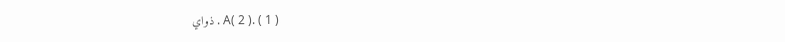( 1 ) .A( 2 ) . ذواي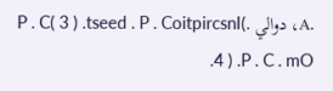.A، دوالي .P . C( 3 ) .tseed . P . CoitpircsnI( 4 ) .P . C . mO.